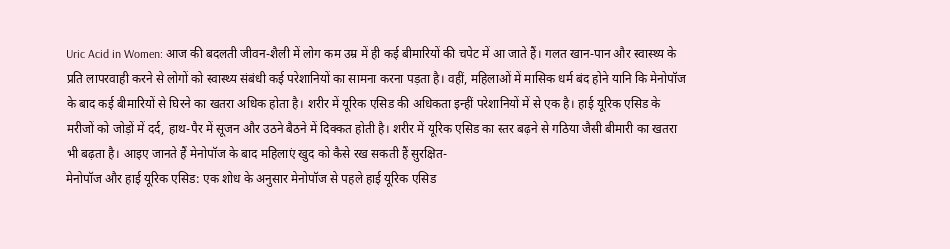Uric Acid in Women: आज की बदलती जीवन-शैली में लोग कम उम्र में ही कई बीमारियों की चपेट में आ जाते हैं। गलत खान-पान और स्वास्थ्य के प्रति लापरवाही करने से लोगों को स्वास्थ्य संबंधी कई परेशानियों का सामना करना पड़ता है। वहीं, महिलाओं में मासिक धर्म बंद होने यानि कि मेनोपॉज के बाद कई बीमारियों से घिरने का खतरा अधिक होता है। शरीर में यूरिक एसिड की अधिकता इन्हीं परेशानियों में से एक है। हाई यूरिक एसिड के मरीजों को जोड़ों में दर्द, हाथ-पैर में सूजन और उठने बैठने में दिक्कत होती है। शरीर में यूरिक एसिड का स्तर बढ़ने से गठिया जैसी बीमारी का खतरा भी बढ़ता है। आइए जानते हैं मेनोपॉज के बाद महिलाएं खुद को कैसे रख सकती हैं सुरक्षित-
मेनोपॉज और हाई यूरिक एसिड: एक शोध के अनुसार मेनोपॉज से पहले हाई यूरिक एसिड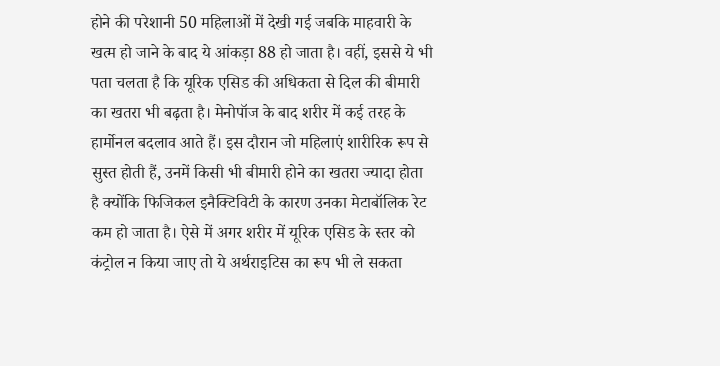होने की परेशानी 50 महिलाओं में देखी गई जबकि माहवारी के खत्म हो जाने के बाद ये आंकड़ा 88 हो जाता है। वहीं, इससे ये भी पता चलता है कि यूरिक एसिड की अधिकता से दिल की बीमारी का खतरा भी बढ़ता है। मेनोपॉज के बाद शरीर में कई तरह के हार्मोनल बदलाव आते हैं। इस दौरान जो महिलाएं शारीरिक रूप से सुस्त होती हैं, उनमें किसी भी बीमारी होने का खतरा ज्यादा होता है क्योंकि फिजिकल इनैक्टिविटी के कारण उनका मेटाबॉलिक रेट कम हो जाता है। ऐसे में अगर शरीर में यूरिक एसिड के स्तर को कंट्रोल न किया जाए तो ये अर्थराइटिस का रूप भी ले सकता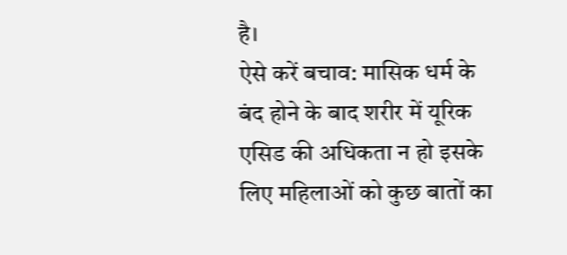है।
ऐसे करें बचाव: मासिक धर्म के बंद होने के बाद शरीर में यूरिक एसिड की अधिकता न हो इसके लिए महिलाओं को कुछ बातों का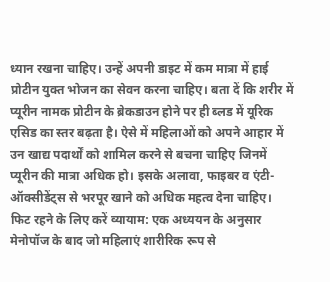ध्यान रखना चाहिए। उन्हें अपनी डाइट में कम मात्रा में हाई प्रोटीन युक्त भोजन का सेवन करना चाहिए। बता दें कि शरीर में प्यूरीन नामक प्रोटीन के ब्रेकडाउन होने पर ही ब्लड में यूरिक एसिड का स्तर बढ़ता है। ऐसे में महिलाओं को अपने आहार में उन खाद्य पदार्थों को शामिल करने से बचना चाहिए जिनमें प्यूरीन की मात्रा अधिक हो। इसके अलावा, फाइबर व एंटी-ऑक्सीडेंट्स से भरपूर खाने को अधिक महत्व देना चाहिए।
फिट रहने के लिए करें व्यायाम: एक अध्ययन के अनुसार मेनोपॉज के बाद जो महिलाएं शारीरिक रूप से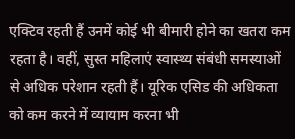एक्टिव रहती हैं उनमें कोई भी बीमारी होने का खतरा कम रहता है। वहीं, सुस्त महिलाएं स्वास्थ्य संबंधी समस्याओं से अधिक परेशान रहती हैं। यूरिक एसिड की अधिकता को कम करने में व्यायाम करना भी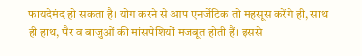फायदेमंद हो सकता है। योग करने से आप एनर्जेटिक तो महसूस करेंगे ही, साथ ही हाथ, पैर व बाजुओं की मांसपेशियों मजबूत होती हैं। इससे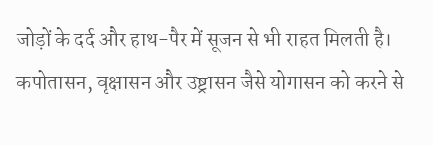जोड़ों के दर्द और हाथ-पैर में सूजन से भी राहत मिलती है। कपोतासन, वृक्षासन और उष्ट्रासन जैसे योगासन को करने से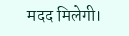मदद मिलेगी।